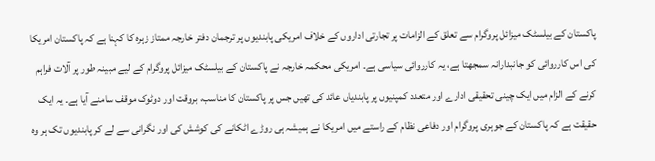پاکستان کے بیلسٹک میزائل پروگرام سے تعلق کے الزامات پر تجارتی اداروں کے خلاف امریکی پابندیوں پر ترجمان دفتر خارجہ ممتاز زہرہ کا کہنا ہے کہ پاکستان امریکا کی اس کارروائی کو جانبدارانہ سمجھتا ہے، یہ کارروائی سیاسی ہے۔ امریکی محکمہ خارجہ نے پاکستان کے بیلسٹک میزائل پروگرام کے لیے مبینہ طور پر آلات فراہم کرنے کے الزام میں ایک چینی تحقیقی ادارے اور متعدد کمپنیوں پر پابندیاں عائد کی تھیں جس پر پاکستان کا مناسب، بروقت اور دوٹوک موقف سامنے آیا ہے۔ یہ ایک حقیقت ہے کہ پاکستان کے جوہری پروگرام اور دفاعی نظام کے راستے میں امریکا نے ہمیشہ ہی روڑے اٹکانے کی کوشش کی اور نگرانی سے لے کر پابندیوں تک ہر وہ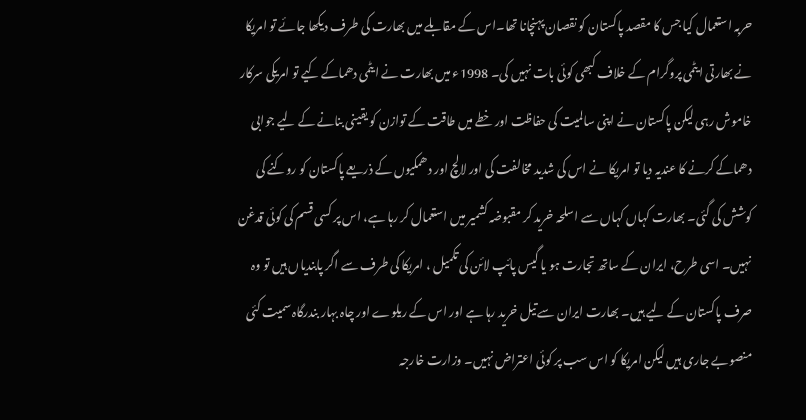حربہ استعمال کیا جس کا مقصد پاکستان کو نقصان پہنچانا تھا۔اس کے مقابلے میں بھارت کی طرف دیکھا جائے تو امریکا نے بھارتی ایٹمی پروگرام کے خلاف کبھی کوئی بات نہیں کی۔ 1998ء میں بھارت نے ایٹمی دھماکے کیے تو امریکی سرکار خاموش رہی لیکن پاکستان نے اپنی سالمیت کی حفاظت اور خطے میں طاقت کے توازن کو یقینی بنانے کے لیے جوابی دھماکے کرنے کا عندیہ دیا تو امریکا نے اس کی شدید مخالفت کی اور لالچ اور دھمکیوں کے ذریعے پاکستان کو روکنے کی کوشش کی گئی۔ بھارت کہاں کہاں سے اسلحہ خرید کر مقبوضہ کشمیر میں استعمال کر رہا ہے، اس پر کسی قسم کی کوئی قدغن نہیں۔ اسی طرح، ایران کے ساتھ تجارت ہو یا گیس پائپ لائن کی تکمیل ، امریکا کی طرف سے اگر پابندیاں ہیں تو وہ صرف پاکستان کے لیے ہیں۔ بھارت ایران سے تیل خرید رہا ہے اور اس کے ریلوے اور چاہ بہار بندرگاہ سمیت کئی منصوبے جاری ہیں لیکن امریکا کو اس سب پر کوئی اعتراض نہیں۔ وزارت خارجہ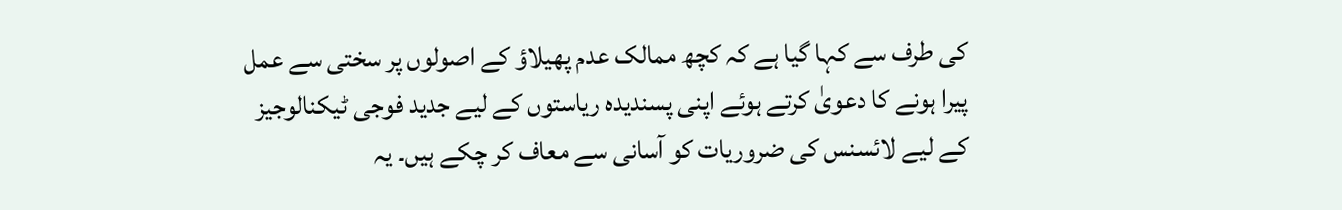کی طرف سے کہا گیا ہے کہ کچھ ممالک عدم پھیلاؤ کے اصولوں پر سختی سے عمل پیرا ہونے کا دعویٰ کرتے ہوئے اپنی پسندیدہ ریاستوں کے لیے جدید فوجی ٹیکنالوجیز کے لیے لائسنس کی ضروریات کو آسانی سے معاف کر چکے ہیں۔ یہ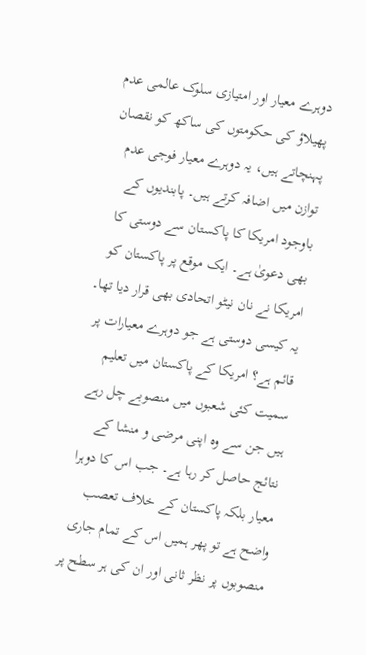دوہرے معیار اور امتیازی سلوک عالمی عدم پھیلاؤ کی حکومتوں کی ساکھ کو نقصان پہنچاتے ہیں، یہ دوہرے معیار فوجی عدم توازن میں اضافہ کرتے ہیں۔ پابندیوں کے باوجود امریکا کا پاکستان سے دوستی کا بھی دعویٰ ہے۔ ایک موقع پر پاکستان کو امریکا نے نان نیٹو اتحادی بھی قرار دیا تھا۔ یہ کیسی دوستی ہے جو دوہرے معیارات پر قائم ہے؟ امریکا کے پاکستان میں تعلیم سمیت کئی شعبوں میں منصوبے چل رہے ہیں جن سے وہ اپنی مرضی و منشا کے نتائج حاصل کر رہا ہے۔ جب اس کا دوہرا معیار بلکہ پاکستان کے خلاف تعصب واضح ہے تو پھر ہمیں اس کے تمام جاری منصوبوں پر نظر ثانی اور ان کی ہر سطح پر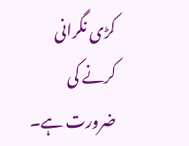کڑی نگرانی کرنے کی ضرورت ہے۔